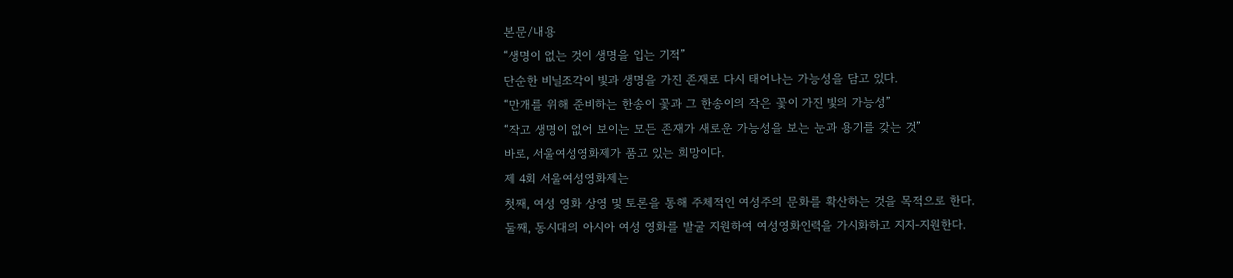본문/내용
“생명이 없는 것이 생명을 입는 기적”
단순한 비닐조각이 빛과 생명을 가진 존재로 다시 태어나는 가능성을 담고 있다.
“만개를 위해 준비하는 한송이 꽃과 그 한송이의 작은 꽃이 가진 빛의 가능성”
“작고 생명이 없어 보이는 모든 존재가 새로운 가능성을 보는 눈과 용기를 갖는 것”
바로, 서울여성영화제가 품고 있는 희망이다.
제 4회 서울여성영화제는
첫째, 여성 영화 상영 및 토론을 통해 주체적인 여성주의 문화를 확산하는 것을 목적으로 한다.
둘째, 동시대의 아시아 여성 영화를 발굴 지원하여 여성영화인력을 가시화하고 지지-지원한다.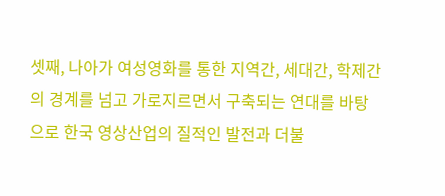셋째, 나아가 여성영화를 통한 지역간, 세대간, 학제간의 경계를 넘고 가로지르면서 구축되는 연대를 바탕으로 한국 영상산업의 질적인 발전과 더불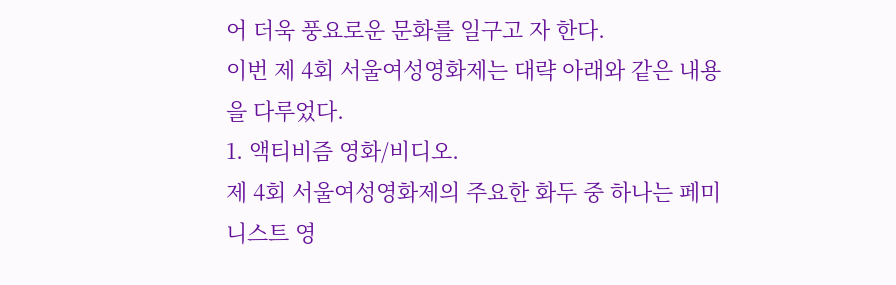어 더욱 풍요로운 문화를 일구고 자 한다.
이번 제 4회 서울여성영화제는 대략 아래와 같은 내용을 다루었다.
1. 액티비즘 영화/비디오.
제 4회 서울여성영화제의 주요한 화두 중 하나는 페미니스트 영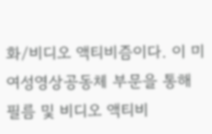화/비디오 액티비즘이다. 이 미 여성영상공동체 부문을 통해 필름 및 비디오 액티비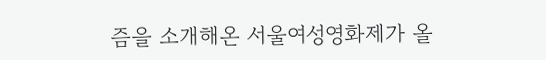즘을 소개해온 서울여성영화제가 올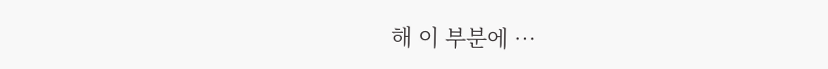해 이 부분에 …